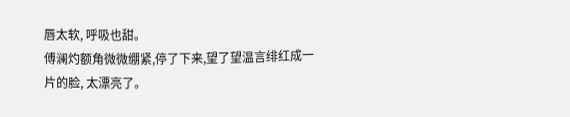唇太软, 呼吸也甜。
傅澜灼额角微微绷紧,停了下来,望了望温言绯红成一片的脸, 太漂亮了。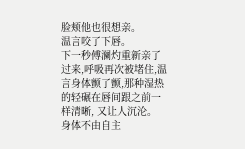脸颊他也很想亲。
温言咬了下唇。
下一秒傅澜灼重新亲了过来,呼吸再次被堵住,温言身体颤了颤,那种湿热的轻碾在唇间跟之前一样清晰, 又让人沉沦。
身体不由自主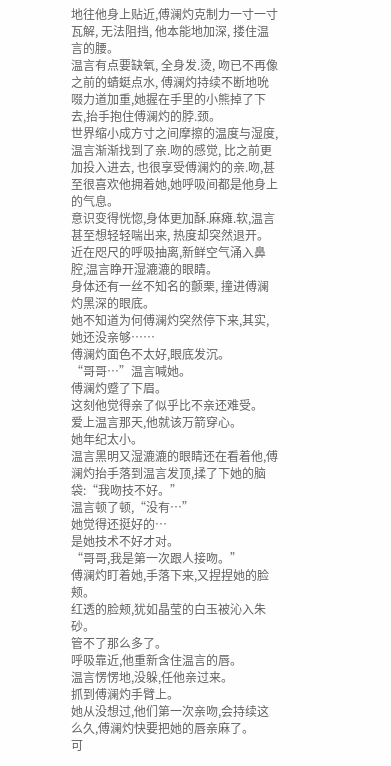地往他身上贴近,傅澜灼克制力一寸一寸瓦解, 无法阻挡, 他本能地加深, 搂住温言的腰。
温言有点要缺氧, 全身发.烫, 吻已不再像之前的蜻蜓点水, 傅澜灼持续不断地吮啜力道加重,她握在手里的小熊掉了下去,抬手抱住傅澜灼的脖.颈。
世界缩小成方寸之间摩擦的温度与湿度,温言渐渐找到了亲.吻的感觉, 比之前更加投入进去, 也很享受傅澜灼的亲.吻,甚至很喜欢他拥着她,她呼吸间都是他身上的气息。
意识变得恍惚,身体更加酥.麻瘫.软,温言甚至想轻轻喘出来, 热度却突然退开。
近在咫尺的呼吸抽离,新鲜空气涌入鼻腔,温言睁开湿漉漉的眼睛。
身体还有一丝不知名的颤栗, 撞进傅澜灼黑深的眼底。
她不知道为何傅澜灼突然停下来,其实,她还没亲够……
傅澜灼面色不太好,眼底发沉。
“哥哥…”温言喊她。
傅澜灼蹙了下眉。
这刻他觉得亲了似乎比不亲还难受。
爱上温言那天,他就该万箭穿心。
她年纪太小。
温言黑明又湿漉漉的眼睛还在看着他,傅澜灼抬手落到温言发顶,揉了下她的脑袋:“我吻技不好。”
温言顿了顿,“没有…”
她觉得还挺好的…
是她技术不好才对。
“哥哥,我是第一次跟人接吻。”
傅澜灼盯着她,手落下来,又捏捏她的脸颊。
红透的脸颊,犹如晶莹的白玉被沁入朱砂。
管不了那么多了。
呼吸靠近,他重新含住温言的唇。
温言愣愣地,没躲,任他亲过来。
抓到傅澜灼手臂上。
她从没想过,他们第一次亲吻,会持续这么久,傅澜灼快要把她的唇亲麻了。
可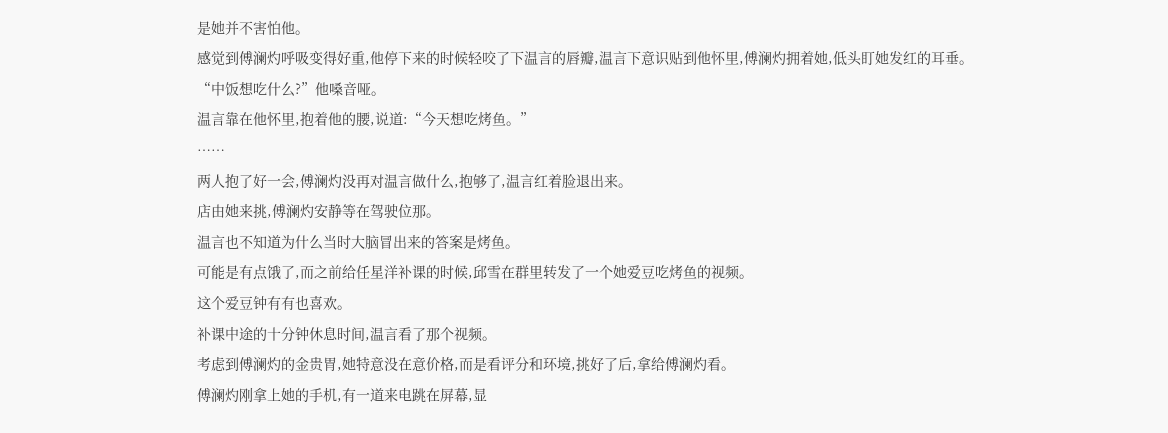是她并不害怕他。
感觉到傅澜灼呼吸变得好重,他停下来的时候轻咬了下温言的唇瓣,温言下意识贴到他怀里,傅澜灼拥着她,低头盯她发红的耳垂。
“中饭想吃什么?”他嗓音哑。
温言靠在他怀里,抱着他的腰,说道:“今天想吃烤鱼。”
……
两人抱了好一会,傅澜灼没再对温言做什么,抱够了,温言红着脸退出来。
店由她来挑,傅澜灼安静等在驾驶位那。
温言也不知道为什么当时大脑冒出来的答案是烤鱼。
可能是有点饿了,而之前给任星洋补课的时候,邱雪在群里转发了一个她爱豆吃烤鱼的视频。
这个爱豆钟有有也喜欢。
补课中途的十分钟休息时间,温言看了那个视频。
考虑到傅澜灼的金贵胃,她特意没在意价格,而是看评分和环境,挑好了后,拿给傅澜灼看。
傅澜灼刚拿上她的手机,有一道来电跳在屏幕,显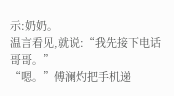示:奶奶。
温言看见,就说:“我先接下电话哥哥。”
“嗯。”傅澜灼把手机递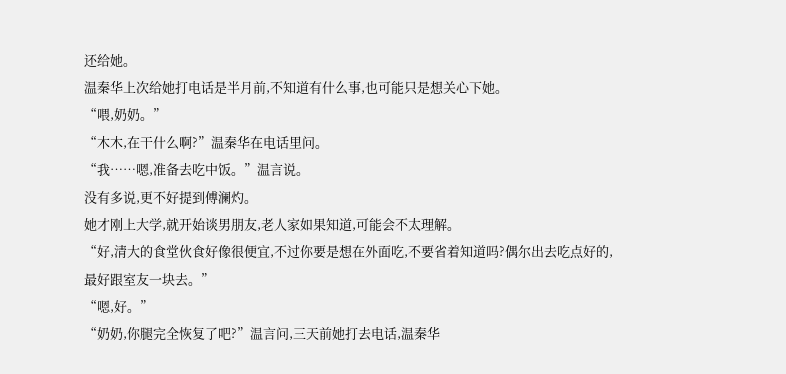还给她。
温秦华上次给她打电话是半月前,不知道有什么事,也可能只是想关心下她。
“喂,奶奶。”
“木木,在干什么啊?”温秦华在电话里问。
“我……嗯,准备去吃中饭。”温言说。
没有多说,更不好提到傅澜灼。
她才刚上大学,就开始谈男朋友,老人家如果知道,可能会不太理解。
“好,清大的食堂伙食好像很便宜,不过你要是想在外面吃,不要省着知道吗?偶尔出去吃点好的,最好跟室友一块去。”
“嗯,好。”
“奶奶,你腿完全恢复了吧?”温言问,三天前她打去电话,温秦华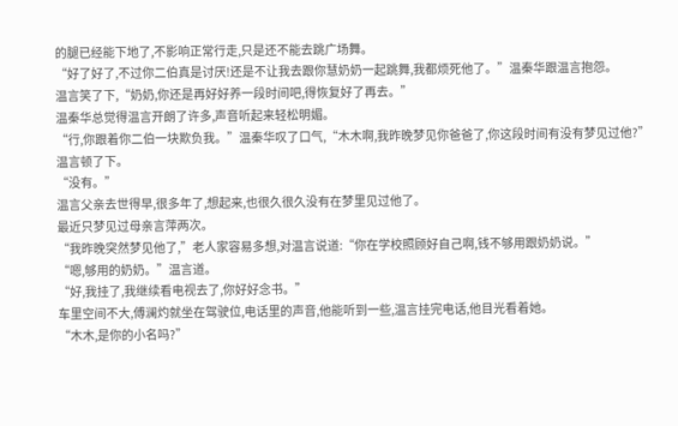的腿已经能下地了,不影响正常行走,只是还不能去跳广场舞。
“好了好了,不过你二伯真是讨厌!还是不让我去跟你慧奶奶一起跳舞,我都烦死他了。”温秦华跟温言抱怨。
温言笑了下,“奶奶,你还是再好好养一段时间吧,得恢复好了再去。”
温秦华总觉得温言开朗了许多,声音听起来轻松明媚。
“行,你跟着你二伯一块欺负我。”温秦华叹了口气,“木木啊,我昨晚梦见你爸爸了,你这段时间有没有梦见过他?”
温言顿了下。
“没有。”
温言父亲去世得早,很多年了,想起来,也很久很久没有在梦里见过他了。
最近只梦见过母亲言萍两次。
“我昨晚突然梦见他了,”老人家容易多想,对温言说道:“你在学校照顾好自己啊,钱不够用跟奶奶说。”
“嗯,够用的奶奶。”温言道。
“好,我挂了,我继续看电视去了,你好好念书。”
车里空间不大,傅澜灼就坐在驾驶位,电话里的声音,他能听到一些,温言挂完电话,他目光看着她。
“木木,是你的小名吗?”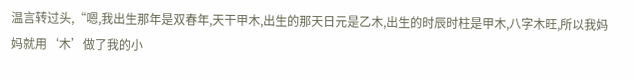温言转过头,“嗯,我出生那年是双春年,天干甲木,出生的那天日元是乙木,出生的时辰时柱是甲木,八字木旺,所以我妈妈就用‘木’做了我的小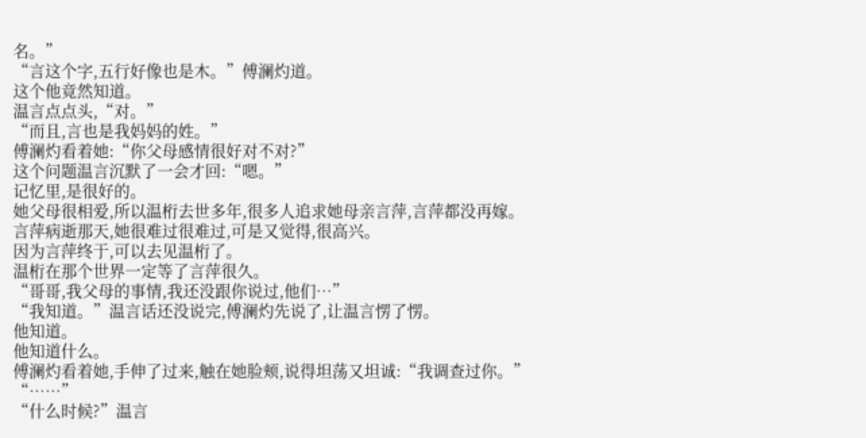名。”
“言这个字,五行好像也是木。”傅澜灼道。
这个他竟然知道。
温言点点头,“对。”
“而且,言也是我妈妈的姓。”
傅澜灼看着她:“你父母感情很好对不对?”
这个问题温言沉默了一会才回:“嗯。”
记忆里,是很好的。
她父母很相爱,所以温桁去世多年,很多人追求她母亲言萍,言萍都没再嫁。
言萍病逝那天,她很难过很难过,可是又觉得,很高兴。
因为言萍终于,可以去见温桁了。
温桁在那个世界一定等了言萍很久。
“哥哥,我父母的事情,我还没跟你说过,他们…”
“我知道。”温言话还没说完,傅澜灼先说了,让温言愣了愣。
他知道。
他知道什么。
傅澜灼看着她,手伸了过来,触在她脸颊,说得坦荡又坦诚:“我调查过你。”
“……”
“什么时候?”温言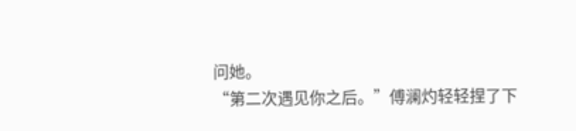问她。
“第二次遇见你之后。”傅澜灼轻轻捏了下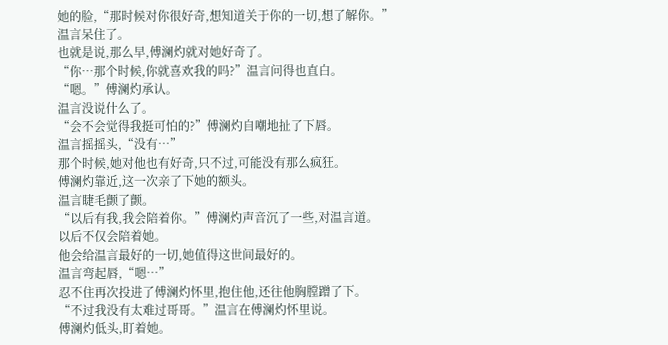她的脸,“那时候对你很好奇,想知道关于你的一切,想了解你。”
温言呆住了。
也就是说,那么早,傅澜灼就对她好奇了。
“你…那个时候,你就喜欢我的吗?”温言问得也直白。
“嗯。”傅澜灼承认。
温言没说什么了。
“会不会觉得我挺可怕的?”傅澜灼自嘲地扯了下唇。
温言摇摇头,“没有…”
那个时候,她对他也有好奇,只不过,可能没有那么疯狂。
傅澜灼靠近,这一次亲了下她的额头。
温言睫毛颤了颤。
“以后有我,我会陪着你。”傅澜灼声音沉了一些,对温言道。
以后不仅会陪着她。
他会给温言最好的一切,她值得这世间最好的。
温言弯起唇,“嗯…”
忍不住再次投进了傅澜灼怀里,抱住他,还往他胸膛蹭了下。
“不过我没有太难过哥哥。”温言在傅澜灼怀里说。
傅澜灼低头,盯着她。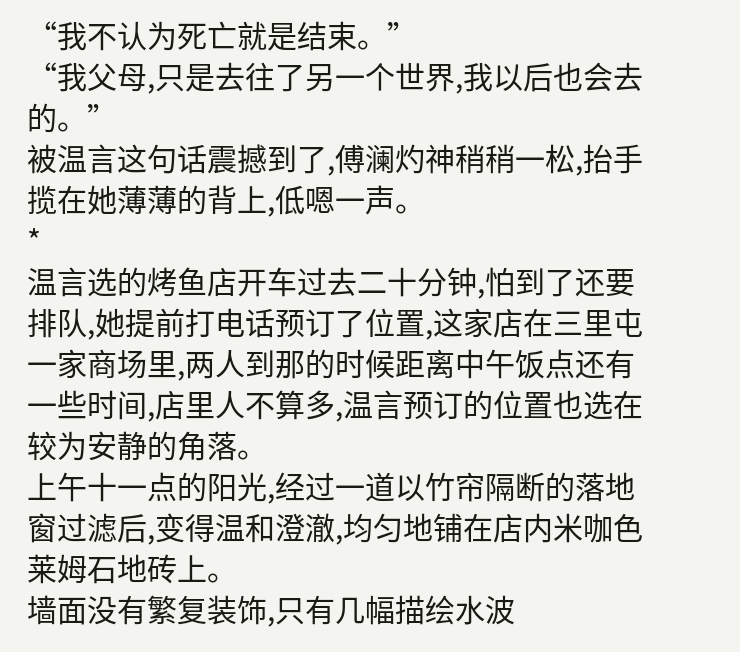“我不认为死亡就是结束。”
“我父母,只是去往了另一个世界,我以后也会去的。”
被温言这句话震撼到了,傅澜灼神稍稍一松,抬手揽在她薄薄的背上,低嗯一声。
*
温言选的烤鱼店开车过去二十分钟,怕到了还要排队,她提前打电话预订了位置,这家店在三里屯一家商场里,两人到那的时候距离中午饭点还有一些时间,店里人不算多,温言预订的位置也选在较为安静的角落。
上午十一点的阳光,经过一道以竹帘隔断的落地窗过滤后,变得温和澄澈,均匀地铺在店内米咖色莱姆石地砖上。
墙面没有繁复装饰,只有几幅描绘水波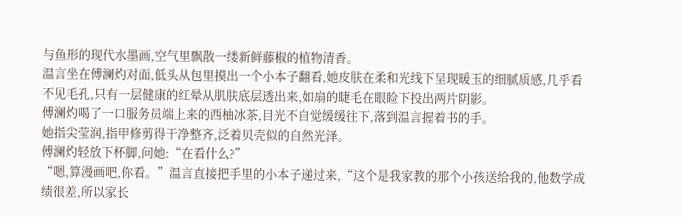与鱼形的现代水墨画,空气里飘散一缕新鲜藤椒的植物清香。
温言坐在傅澜灼对面,低头从包里摸出一个小本子翻看,她皮肤在柔和光线下呈现暖玉的细腻质感,几乎看不见毛孔,只有一层健康的红晕从肌肤底层透出来,如扇的睫毛在眼睑下投出两片阴影。
傅澜灼喝了一口服务员端上来的西柚冰茶,目光不自觉缓缓往下,落到温言握着书的手。
她指尖莹润,指甲修剪得干净整齐,泛着贝壳似的自然光泽。
傅澜灼轻放下杯脚,问她:“在看什么?”
“嗯,算漫画吧,你看。”温言直接把手里的小本子递过来,“这个是我家教的那个小孩送给我的,他数学成绩很差,所以家长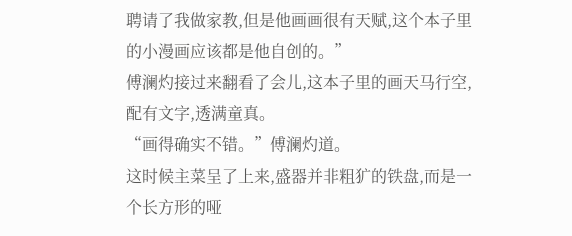聘请了我做家教,但是他画画很有天赋,这个本子里的小漫画应该都是他自创的。”
傅澜灼接过来翻看了会儿,这本子里的画天马行空,配有文字,透满童真。
“画得确实不错。”傅澜灼道。
这时候主菜呈了上来,盛器并非粗犷的铁盘,而是一个长方形的哑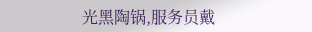光黑陶锅,服务员戴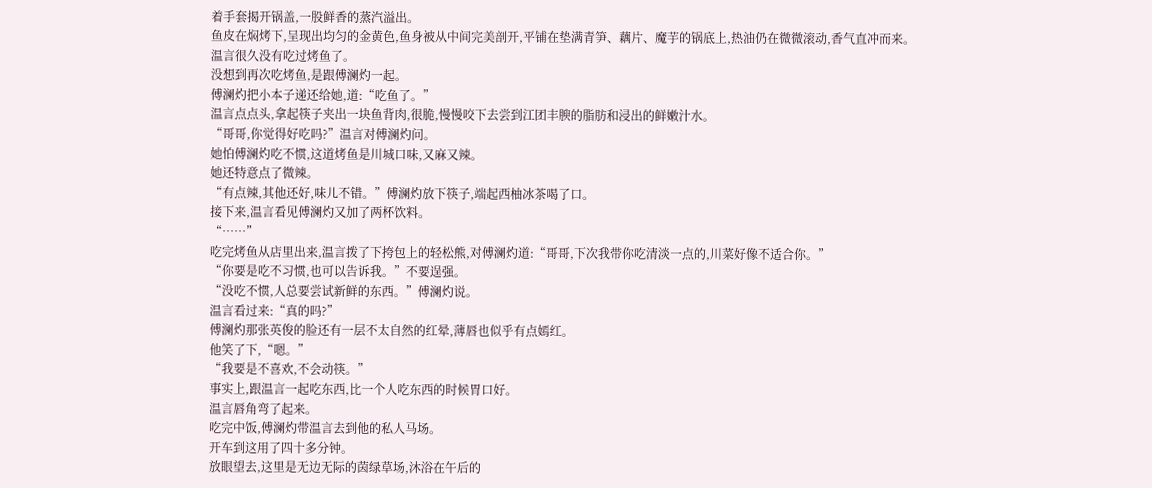着手套揭开锅盖,一股鲜香的蒸汽溢出。
鱼皮在焖烤下,呈现出均匀的金黄色,鱼身被从中间完美剖开,平铺在垫满青笋、藕片、魔芋的锅底上,热油仍在微微滚动,香气直冲而来。
温言很久没有吃过烤鱼了。
没想到再次吃烤鱼,是跟傅澜灼一起。
傅澜灼把小本子递还给她,道:“吃鱼了。”
温言点点头,拿起筷子夹出一块鱼背肉,很脆,慢慢咬下去尝到江团丰腴的脂肪和浸出的鲜嫩汁水。
“哥哥,你觉得好吃吗?”温言对傅澜灼问。
她怕傅澜灼吃不惯,这道烤鱼是川城口味,又麻又辣。
她还特意点了微辣。
“有点辣,其他还好,味儿不错。”傅澜灼放下筷子,端起西柚冰茶喝了口。
接下来,温言看见傅澜灼又加了两杯饮料。
“……”
吃完烤鱼从店里出来,温言拨了下挎包上的轻松熊,对傅澜灼道:“哥哥,下次我带你吃清淡一点的,川菜好像不适合你。”
“你要是吃不习惯,也可以告诉我。”不要逞强。
“没吃不惯,人总要尝试新鲜的东西。”傅澜灼说。
温言看过来:“真的吗?”
傅澜灼那张英俊的脸还有一层不太自然的红晕,薄唇也似乎有点嫣红。
他笑了下,“嗯。”
“我要是不喜欢,不会动筷。”
事实上,跟温言一起吃东西,比一个人吃东西的时候胃口好。
温言唇角弯了起来。
吃完中饭,傅澜灼带温言去到他的私人马场。
开车到这用了四十多分钟。
放眼望去,这里是无边无际的茵绿草场,沐浴在午后的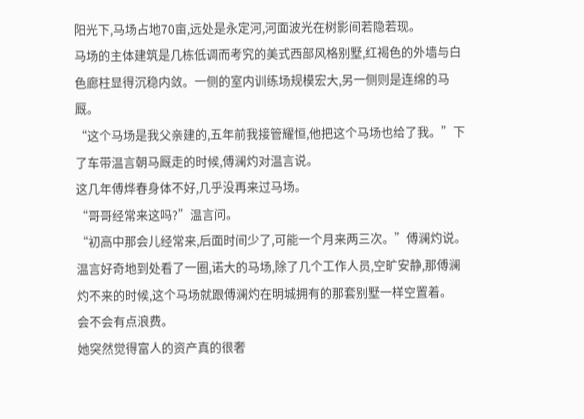阳光下,马场占地70亩,远处是永定河,河面波光在树影间若隐若现。
马场的主体建筑是几栋低调而考究的美式西部风格别墅,红褐色的外墙与白色廊柱显得沉稳内敛。一侧的室内训练场规模宏大,另一侧则是连绵的马厩。
“这个马场是我父亲建的,五年前我接管耀恒,他把这个马场也给了我。”下了车带温言朝马厩走的时候,傅澜灼对温言说。
这几年傅烨春身体不好,几乎没再来过马场。
“哥哥经常来这吗?”温言问。
“初高中那会儿经常来,后面时间少了,可能一个月来两三次。”傅澜灼说。
温言好奇地到处看了一圈,诺大的马场,除了几个工作人员,空旷安静,那傅澜灼不来的时候,这个马场就跟傅澜灼在明城拥有的那套别墅一样空置着。
会不会有点浪费。
她突然觉得富人的资产真的很奢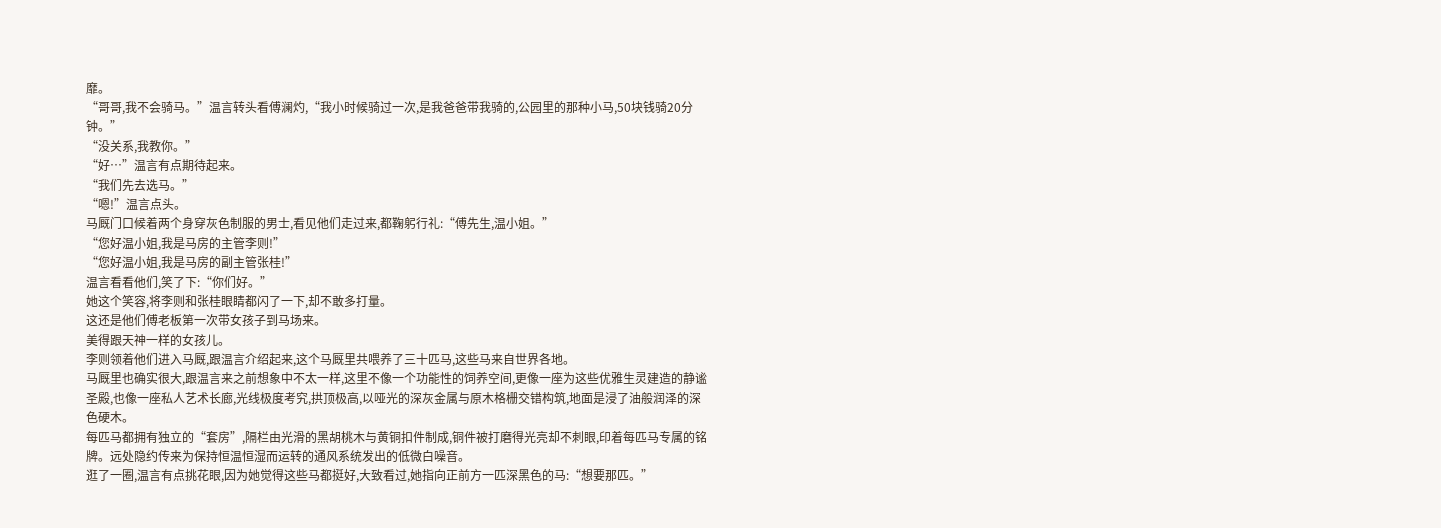靡。
“哥哥,我不会骑马。”温言转头看傅澜灼,“我小时候骑过一次,是我爸爸带我骑的,公园里的那种小马,50块钱骑20分钟。”
“没关系,我教你。”
“好…”温言有点期待起来。
“我们先去选马。”
“嗯!”温言点头。
马厩门口候着两个身穿灰色制服的男士,看见他们走过来,都鞠躬行礼:“傅先生,温小姐。”
“您好温小姐,我是马房的主管李则!”
“您好温小姐,我是马房的副主管张桂!”
温言看看他们,笑了下:“你们好。”
她这个笑容,将李则和张桂眼睛都闪了一下,却不敢多打量。
这还是他们傅老板第一次带女孩子到马场来。
美得跟天神一样的女孩儿。
李则领着他们进入马厩,跟温言介绍起来,这个马厩里共喂养了三十匹马,这些马来自世界各地。
马厩里也确实很大,跟温言来之前想象中不太一样,这里不像一个功能性的饲养空间,更像一座为这些优雅生灵建造的静谧圣殿,也像一座私人艺术长廊,光线极度考究,拱顶极高,以哑光的深灰金属与原木格栅交错构筑,地面是浸了油般润泽的深色硬木。
每匹马都拥有独立的“套房”,隔栏由光滑的黑胡桃木与黄铜扣件制成,铜件被打磨得光亮却不刺眼,印着每匹马专属的铭牌。远处隐约传来为保持恒温恒湿而运转的通风系统发出的低微白噪音。
逛了一圈,温言有点挑花眼,因为她觉得这些马都挺好,大致看过,她指向正前方一匹深黑色的马:“想要那匹。”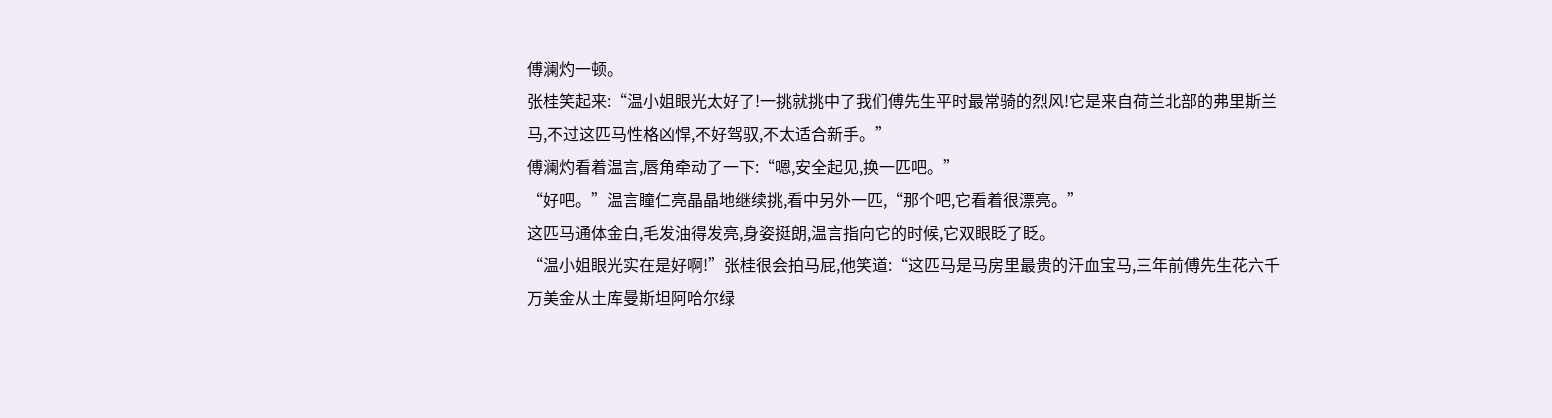傅澜灼一顿。
张桂笑起来:“温小姐眼光太好了!一挑就挑中了我们傅先生平时最常骑的烈风!它是来自荷兰北部的弗里斯兰马,不过这匹马性格凶悍,不好驾驭,不太适合新手。”
傅澜灼看着温言,唇角牵动了一下:“嗯,安全起见,换一匹吧。”
“好吧。”温言瞳仁亮晶晶地继续挑,看中另外一匹,“那个吧,它看着很漂亮。”
这匹马通体金白,毛发油得发亮,身姿挺朗,温言指向它的时候,它双眼眨了眨。
“温小姐眼光实在是好啊!”张桂很会拍马屁,他笑道:“这匹马是马房里最贵的汗血宝马,三年前傅先生花六千万美金从土库曼斯坦阿哈尔绿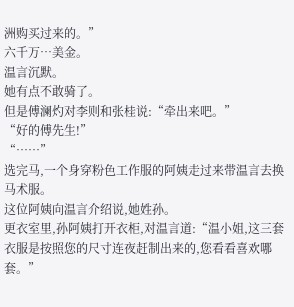洲购买过来的。”
六千万…美金。
温言沉默。
她有点不敢骑了。
但是傅澜灼对李则和张桂说:“牵出来吧。”
“好的傅先生!”
“……”
选完马,一个身穿粉色工作服的阿姨走过来带温言去换马术服。
这位阿姨向温言介绍说,她姓孙。
更衣室里,孙阿姨打开衣柜,对温言道:“温小姐,这三套衣服是按照您的尺寸连夜赶制出来的,您看看喜欢哪套。”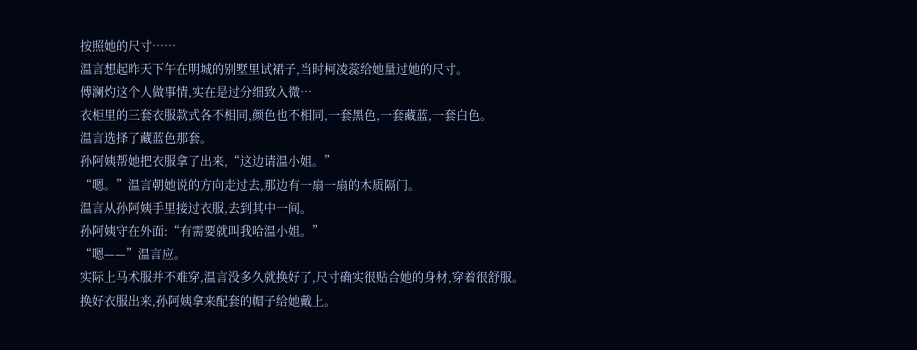按照她的尺寸……
温言想起昨天下午在明城的别墅里试裙子,当时柯凌蕊给她量过她的尺寸。
傅澜灼这个人做事情,实在是过分细致入微…
衣柜里的三套衣服款式各不相同,颜色也不相同,一套黑色,一套藏蓝,一套白色。
温言选择了藏蓝色那套。
孙阿姨帮她把衣服拿了出来,“这边请温小姐。”
“嗯。”温言朝她说的方向走过去,那边有一扇一扇的木质隔门。
温言从孙阿姨手里接过衣服,去到其中一间。
孙阿姨守在外面:“有需要就叫我哈温小姐。”
“嗯——”温言应。
实际上马术服并不难穿,温言没多久就换好了,尺寸确实很贴合她的身材,穿着很舒服。
换好衣服出来,孙阿姨拿来配套的帽子给她戴上。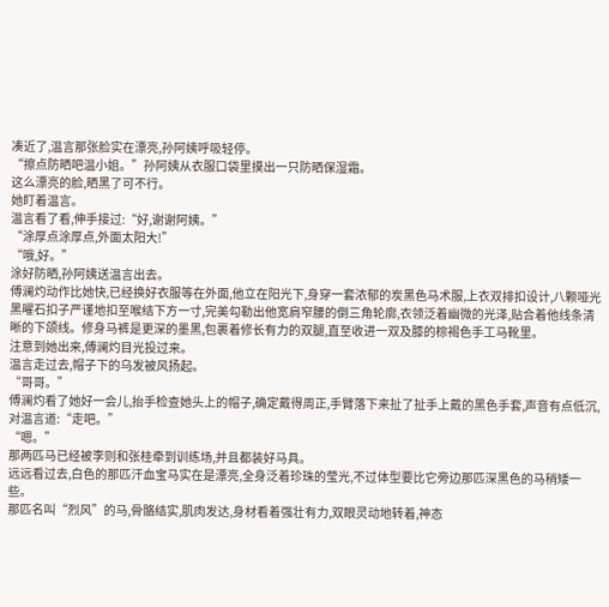凑近了,温言那张脸实在漂亮,孙阿姨呼吸轻停。
“擦点防晒吧温小姐。”孙阿姨从衣服口袋里摸出一只防晒保湿霜。
这么漂亮的脸,晒黑了可不行。
她盯着温言。
温言看了看,伸手接过:“好,谢谢阿姨。”
“涂厚点涂厚点,外面太阳大!”
“哦,好。”
涂好防晒,孙阿姨送温言出去。
傅澜灼动作比她快,已经换好衣服等在外面,他立在阳光下,身穿一套浓郁的炭黑色马术服,上衣双排扣设计,八颗哑光黑曜石扣子严谨地扣至喉结下方一寸,完美勾勒出他宽肩窄腰的倒三角轮廓,衣领泛着幽微的光泽,贴合着他线条清晰的下颌线。修身马裤是更深的墨黑,包裹着修长有力的双腿,直至收进一双及膝的棕褐色手工马靴里。
注意到她出来,傅澜灼目光投过来。
温言走过去,帽子下的乌发被风扬起。
“哥哥。”
傅澜灼看了她好一会儿,抬手检查她头上的帽子,确定戴得周正,手臂落下来扯了扯手上戴的黑色手套,声音有点低沉,对温言道:“走吧。”
“嗯。”
那两匹马已经被李则和张桂牵到训练场,并且都装好马具。
远远看过去,白色的那匹汗血宝马实在是漂亮,全身泛着珍珠的莹光,不过体型要比它旁边那匹深黑色的马稍矮一些。
那匹名叫“烈风”的马,骨骼结实,肌肉发达,身材看着强壮有力,双眼灵动地转着,神态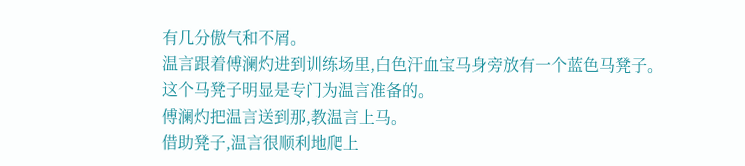有几分傲气和不屑。
温言跟着傅澜灼进到训练场里,白色汗血宝马身旁放有一个蓝色马凳子。
这个马凳子明显是专门为温言准备的。
傅澜灼把温言送到那,教温言上马。
借助凳子,温言很顺利地爬上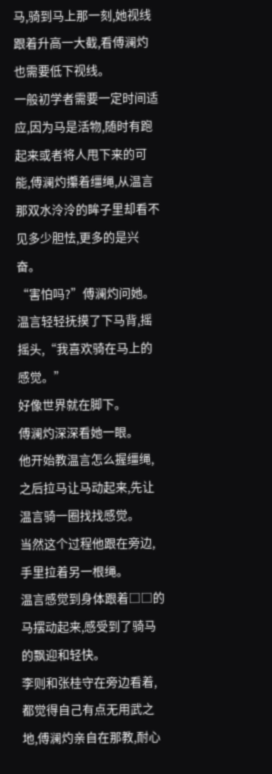马,骑到马上那一刻,她视线跟着升高一大截,看傅澜灼也需要低下视线。
一般初学者需要一定时间适应,因为马是活物,随时有跑起来或者将人甩下来的可能,傅澜灼攥着缰绳,从温言那双水泠泠的眸子里却看不见多少胆怯,更多的是兴奋。
“害怕吗?”傅澜灼问她。
温言轻轻抚摸了下马背,摇摇头,“我喜欢骑在马上的感觉。”
好像世界就在脚下。
傅澜灼深深看她一眼。
他开始教温言怎么握缰绳,之后拉马让马动起来,先让温言骑一圈找找感觉。
当然这个过程他跟在旁边,手里拉着另一根绳。
温言感觉到身体跟着□□的马摆动起来,感受到了骑马的飘迎和轻快。
李则和张桂守在旁边看着,都觉得自己有点无用武之地,傅澜灼亲自在那教,耐心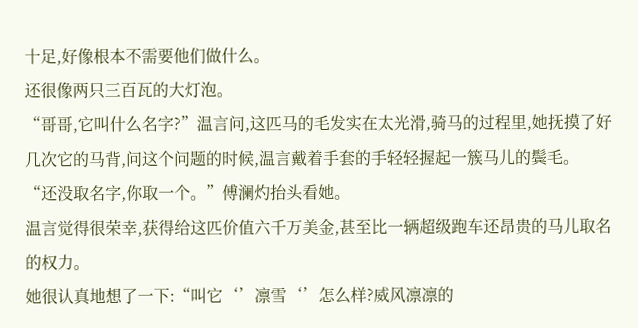十足,好像根本不需要他们做什么。
还很像两只三百瓦的大灯泡。
“哥哥,它叫什么名字?”温言问,这匹马的毛发实在太光滑,骑马的过程里,她抚摸了好几次它的马背,问这个问题的时候,温言戴着手套的手轻轻握起一簇马儿的鬓毛。
“还没取名字,你取一个。”傅澜灼抬头看她。
温言觉得很荣幸,获得给这匹价值六千万美金,甚至比一辆超级跑车还昂贵的马儿取名的权力。
她很认真地想了一下:“叫它‘’凛雪‘’怎么样?威风凛凛的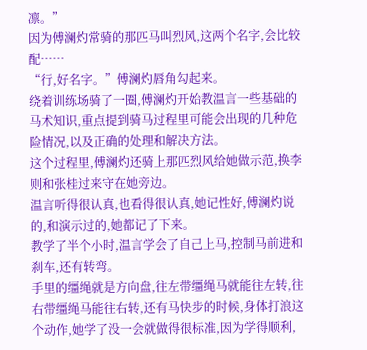凛。”
因为傅澜灼常骑的那匹马叫烈风,这两个名字,会比较配……
“行,好名字。”傅澜灼唇角勾起来。
绕着训练场骑了一圈,傅澜灼开始教温言一些基础的马术知识,重点提到骑马过程里可能会出现的几种危险情况,以及正确的处理和解决方法。
这个过程里,傅澜灼还骑上那匹烈风给她做示范,换李则和张桂过来守在她旁边。
温言听得很认真,也看得很认真,她记性好,傅澜灼说的,和演示过的,她都记了下来。
教学了半个小时,温言学会了自己上马,控制马前进和刹车,还有转弯。
手里的缰绳就是方向盘,往左带缰绳马就能往左转,往右带缰绳马能往右转,还有马快步的时候,身体打浪这个动作,她学了没一会就做得很标准,因为学得顺利,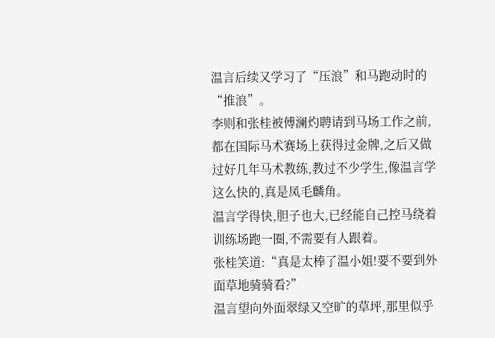温言后续又学习了“压浪”和马跑动时的“推浪”。
李则和张桂被傅澜灼聘请到马场工作之前,都在国际马术赛场上获得过金牌,之后又做过好几年马术教练,教过不少学生,像温言学这么快的,真是凤毛麟角。
温言学得快,胆子也大,已经能自己控马绕着训练场跑一圈,不需要有人跟着。
张桂笑道:“真是太棒了温小姐!要不要到外面草地骑骑看?”
温言望向外面翠绿又空旷的草坪,那里似乎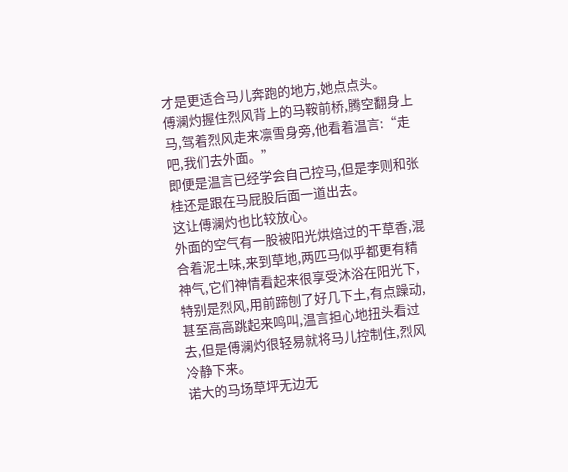才是更适合马儿奔跑的地方,她点点头。
傅澜灼握住烈风背上的马鞍前桥,腾空翻身上马,驾着烈风走来凛雪身旁,他看着温言:“走吧,我们去外面。”
即便是温言已经学会自己控马,但是李则和张桂还是跟在马屁股后面一道出去。
这让傅澜灼也比较放心。
外面的空气有一股被阳光烘焙过的干草香,混合着泥土味,来到草地,两匹马似乎都更有精神气,它们神情看起来很享受沐浴在阳光下,特别是烈风,用前蹄刨了好几下土,有点躁动,甚至高高跳起来鸣叫,温言担心地扭头看过去,但是傅澜灼很轻易就将马儿控制住,烈风冷静下来。
诺大的马场草坪无边无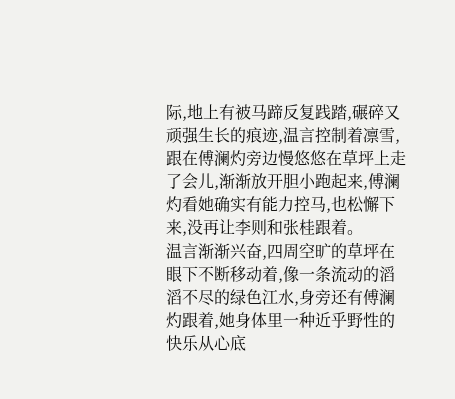际,地上有被马蹄反复践踏,碾碎又顽强生长的痕迹,温言控制着凛雪,跟在傅澜灼旁边慢悠悠在草坪上走了会儿,渐渐放开胆小跑起来,傅澜灼看她确实有能力控马,也松懈下来,没再让李则和张桂跟着。
温言渐渐兴奋,四周空旷的草坪在眼下不断移动着,像一条流动的滔滔不尽的绿色江水,身旁还有傅澜灼跟着,她身体里一种近乎野性的快乐从心底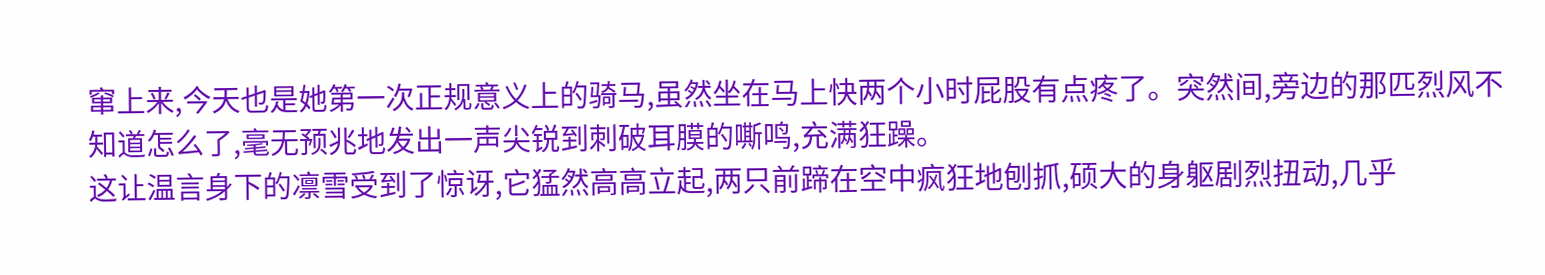窜上来,今天也是她第一次正规意义上的骑马,虽然坐在马上快两个小时屁股有点疼了。突然间,旁边的那匹烈风不知道怎么了,毫无预兆地发出一声尖锐到刺破耳膜的嘶鸣,充满狂躁。
这让温言身下的凛雪受到了惊讶,它猛然高高立起,两只前蹄在空中疯狂地刨抓,硕大的身躯剧烈扭动,几乎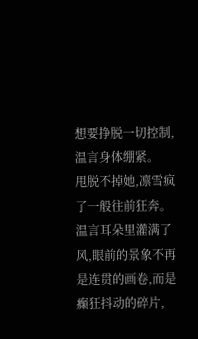想要挣脱一切控制,温言身体绷紧。
甩脱不掉她,凛雪疯了一般往前狂奔。
温言耳朵里灌满了风,眼前的景象不再是连贯的画卷,而是癫狂抖动的碎片,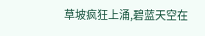草坡疯狂上涌,碧蓝天空在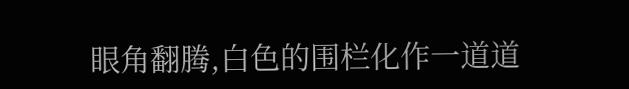眼角翻腾,白色的围栏化作一道道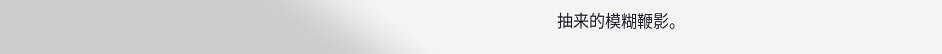抽来的模糊鞭影。